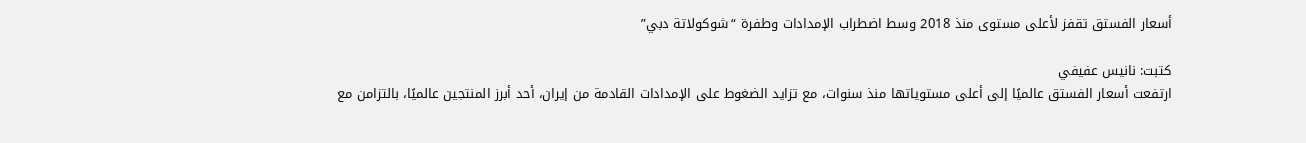أسعار الفستق تقفز لأعلى مستوى منذ 2018 وسط اضطراب الإمدادات وطفرة “شوكولاتة دبي”

كتبت: نانيس عفيفي
ارتفعت أسعار الفستق عالميًا إلى أعلى مستوياتها منذ سنوات، مع تزايد الضغوط على الإمدادات القادمة من إيران، أحد أبرز المنتجين عالميًا، بالتزامن مع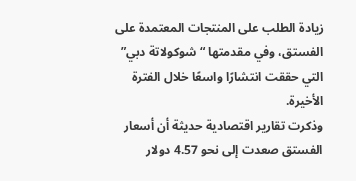زيادة الطلب على المنتجات المعتمدة على الفستق، وفي مقدمتها “شوكولاتة دبي” التي حققت انتشارًا واسعًا خلال الفترة الأخيرة.
وذكرت تقارير اقتصادية حديثة أن أسعار الفستق صعدت إلى نحو 4.57 دولار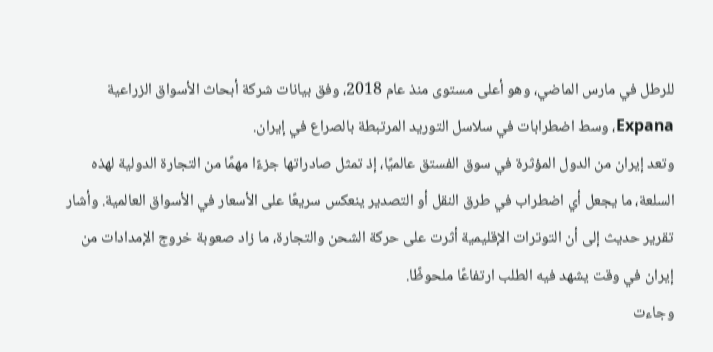للرطل في مارس الماضي، وهو أعلى مستوى منذ عام 2018، وفق بيانات شركة أبحاث الأسواق الزراعية Expana، وسط اضطرابات في سلاسل التوريد المرتبطة بالصراع في إيران.
وتعد إيران من الدول المؤثرة في سوق الفستق عالميًا، إذ تمثل صادراتها جزءًا مهمًا من التجارة الدولية لهذه السلعة، ما يجعل أي اضطراب في طرق النقل أو التصدير ينعكس سريعًا على الأسعار في الأسواق العالمية. وأشار تقرير حديث إلى أن التوترات الإقليمية أثرت على حركة الشحن والتجارة، ما زاد صعوبة خروج الإمدادات من إيران في وقت يشهد فيه الطلب ارتفاعًا ملحوظًا.
وجاءت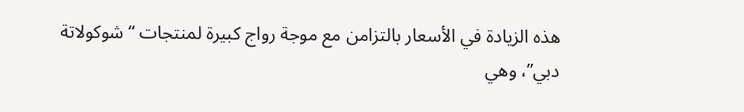هذه الزيادة في الأسعار بالتزامن مع موجة رواج كبيرة لمنتجات “شوكولاتة دبي”، وهي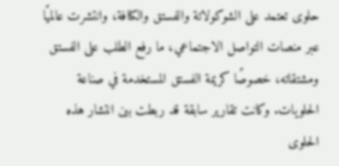حلوى تعتمد على الشوكولاتة والفستق والكنافة، وانتشرت عالميًا عبر منصات التواصل الاجتماعي، ما رفع الطلب على الفستق ومشتقاته، خصوصًا كريمة الفستق المستخدمة في صناعة الحلويات. وكانت تقارير سابقة قد ربطت بين انتشار هذه الحلوى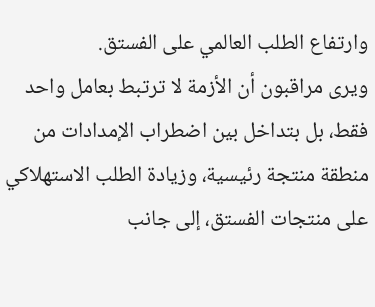وارتفاع الطلب العالمي على الفستق.
ويرى مراقبون أن الأزمة لا ترتبط بعامل واحد فقط، بل بتداخل بين اضطراب الإمدادات من منطقة منتجة رئيسية، وزيادة الطلب الاستهلاكي على منتجات الفستق، إلى جانب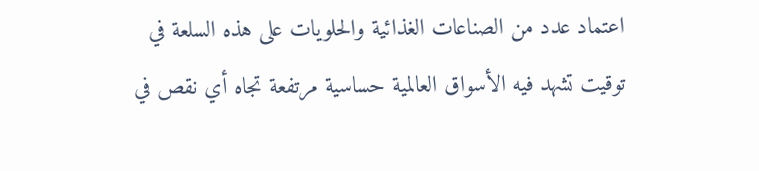اعتماد عدد من الصناعات الغذائية والحلويات على هذه السلعة في توقيت تشهد فيه الأسواق العالمية حساسية مرتفعة تجاه أي نقص في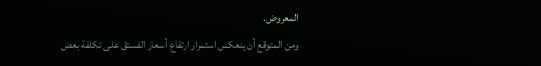المعروض.
ومن المتوقع أن ينعكس استمرار ارتفاع أسعار الفستق على تكلفة بعض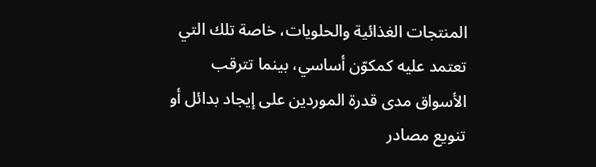المنتجات الغذائية والحلويات، خاصة تلك التي تعتمد عليه كمكوّن أساسي، بينما تترقب الأسواق مدى قدرة الموردين على إيجاد بدائل أو تنويع مصادر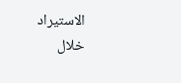الاستيراد خلال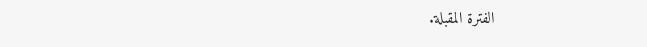الفترة المقبلة.